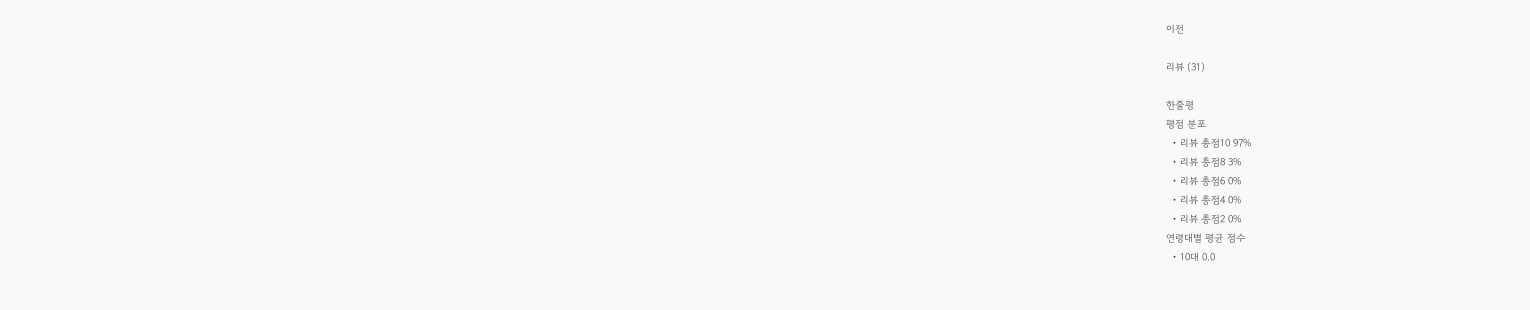이전

리뷰 (31)

한줄평
평점 분포
  • 리뷰 총점10 97%
  • 리뷰 총점8 3%
  • 리뷰 총점6 0%
  • 리뷰 총점4 0%
  • 리뷰 총점2 0%
연령대별 평균 점수
  • 10대 0.0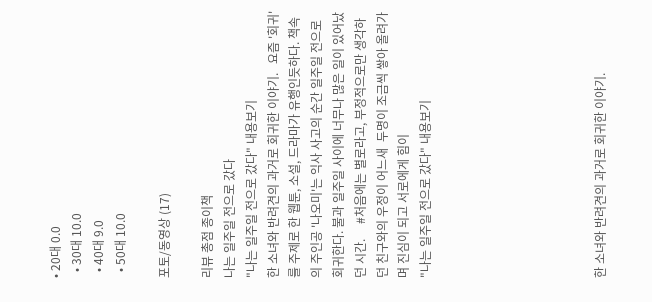• 20대 0.0
  • 30대 10.0
  • 40대 9.0
  • 50대 10.0

포토/동영상 (17)

리뷰 총점 종이책
나는 일주일 전으로 갔다
"나는 일주일 전으로 갔다" 내용보기
한 소녀와 반려견의 과거로 회귀한 이야기.   요즘 '회귀'를 주제로 한 웹툰, 소설, 드라마가 유행인듯하다. 책속의 주인공 '나오미'는 익사 사고의 순간 일주일 전으로 회귀한다. 불과 일주일 사이에 너무나 많은 일이 있어났던 시간.     #처음에는 별로라고, 부정적으로만 생각하던 친구와의 우정이 어느새  두명이 조금씩 쌓아 올려가며 진심이 되고 서로에게 힘이
"나는 일주일 전으로 갔다" 내용보기







한 소녀와 반려견의 과거로 회귀한 이야기.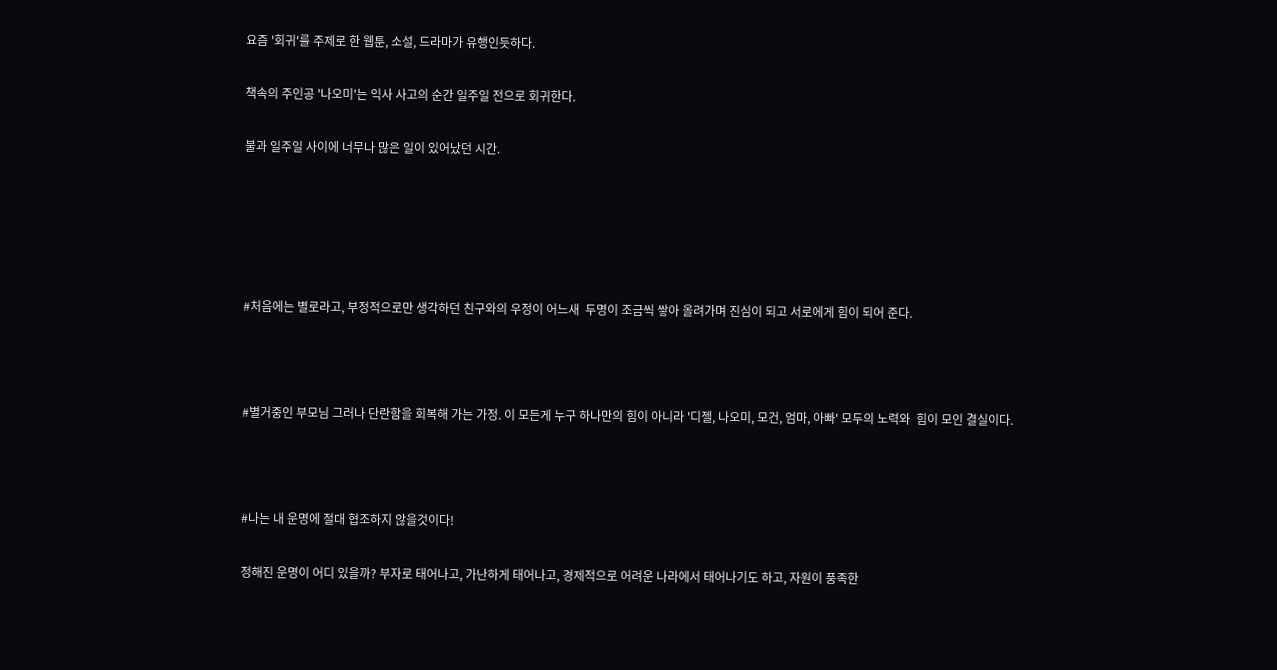요즘 '회귀'를 주제로 한 웹툰, 소설, 드라마가 유행인듯하다.

책속의 주인공 '나오미'는 익사 사고의 순간 일주일 전으로 회귀한다.

불과 일주일 사이에 너무나 많은 일이 있어났던 시간.





#처음에는 별로라고, 부정적으로만 생각하던 친구와의 우정이 어느새  두명이 조금씩 쌓아 올려가며 진심이 되고 서로에게 힘이 되어 준다.



#별거중인 부모님 그러나 단란함을 회복해 가는 가정. 이 모든게 누구 하나만의 힘이 아니라 '디젤, 나오미, 모건, 엄마, 아빠' 모두의 노력와  힘이 모인 결실이다.



#나는 내 운명에 절대 협조하지 않을것이다!

정해진 운명이 어디 있을까? 부자로 태어나고, 가난하게 태어나고, 경제적으로 어려운 나라에서 태어나기도 하고, 자원이 풍족한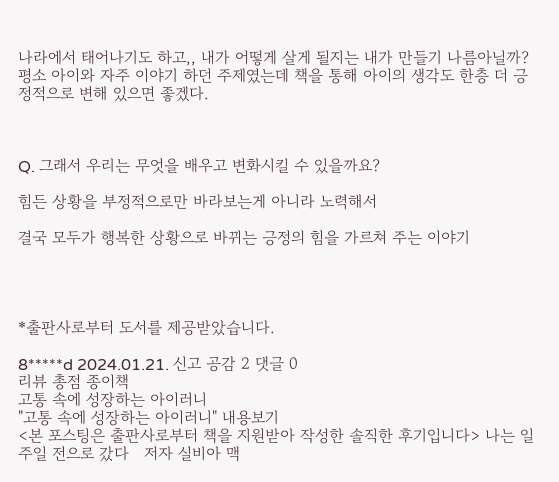나라에서 태어나기도 하고,, 내가 어떻게 살게 될지는 내가 만들기 나름아닐까? 평소 아이와 자주 이야기 하던 주제였는데 책을 통해 아이의 생각도 한층 더 긍정적으로 변해 있으면 좋겠다.



Q. 그래서 우리는 무엇을 배우고 변화시킬 수 있을까요?

힘든 상황을 부정적으로만 바라보는게 아니라 노력해서

결국 모두가 행복한 상황으로 바뀌는 긍정의 힘을 가르쳐 주는 이야기




*출판사로부터 도서를 제공받았습니다.

8*****d 2024.01.21. 신고 공감 2 댓글 0
리뷰 총점 종이책
고통 속에 성장하는 아이러니
"고통 속에 성장하는 아이러니" 내용보기
<본 포스팅은 출판사로부터 책을 지원받아 작성한 솔직한 후기입니다> 나는 일주일 전으로 갔다   저자 실비아 맥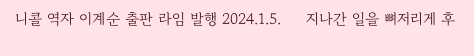니콜 역자 이계순 출판 라임 발행 2024.1.5.     지나간 일을 뼈저리게 후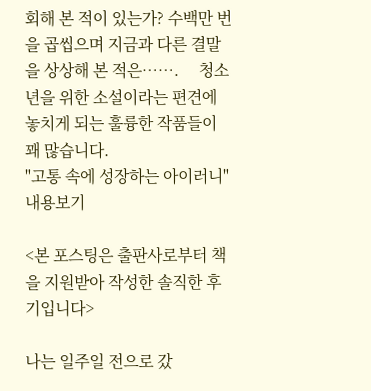회해 본 적이 있는가? 수백만 번을 곱씹으며 지금과 다른 결말을 상상해 본 적은…….     청소년을 위한 소설이라는 편견에 놓치게 되는 훌륭한 작품들이 꽤 많습니다.
"고통 속에 성장하는 아이러니" 내용보기

<본 포스팅은 출판사로부터 책을 지원받아 작성한 솔직한 후기입니다>

나는 일주일 전으로 갔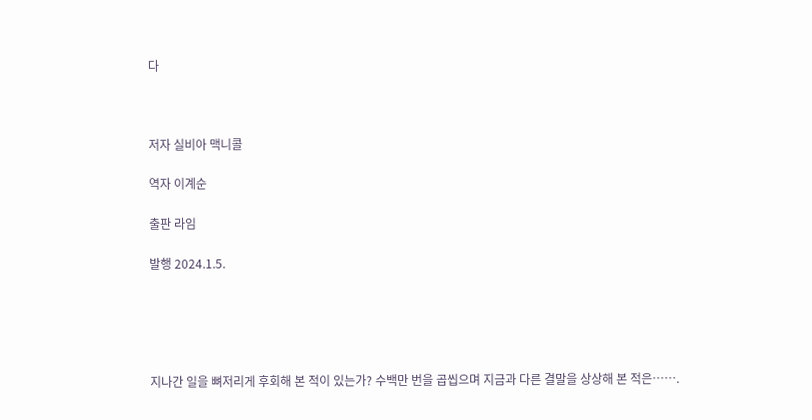다



저자 실비아 맥니콜

역자 이계순

출판 라임

발행 2024.1.5.





지나간 일을 뼈저리게 후회해 본 적이 있는가? 수백만 번을 곱씹으며 지금과 다른 결말을 상상해 본 적은…….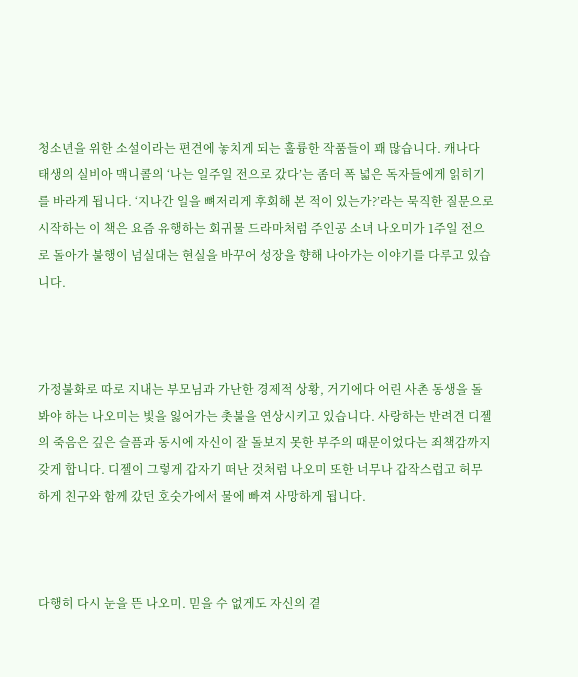청소년을 위한 소설이라는 편견에 놓치게 되는 훌륭한 작품들이 꽤 많습니다. 캐나다 태생의 실비아 맥니콜의 ‘나는 일주일 전으로 갔다’는 좀더 폭 넓은 독자들에게 읽히기를 바라게 됩니다. ‘지나간 일을 뼈저리게 후회해 본 적이 있는가?’라는 묵직한 질문으로 시작하는 이 책은 요즘 유행하는 회귀물 드라마처럼 주인공 소녀 나오미가 1주일 전으로 돌아가 불행이 넘실대는 현실을 바꾸어 성장을 향해 나아가는 이야기를 다루고 있습니다.



가정불화로 따로 지내는 부모님과 가난한 경제적 상황, 거기에다 어린 사촌 동생을 돌봐야 하는 나오미는 빛을 잃어가는 촛불을 연상시키고 있습니다. 사랑하는 반려견 디젤의 죽음은 깊은 슬픔과 동시에 자신이 잘 돌보지 못한 부주의 때문이었다는 죄책감까지 갖게 합니다. 디젤이 그렇게 갑자기 떠난 것처럼 나오미 또한 너무나 갑작스럽고 허무하게 친구와 함께 갔던 호숫가에서 물에 빠져 사망하게 됩니다.



다행히 다시 눈을 뜬 나오미. 믿을 수 없게도 자신의 곁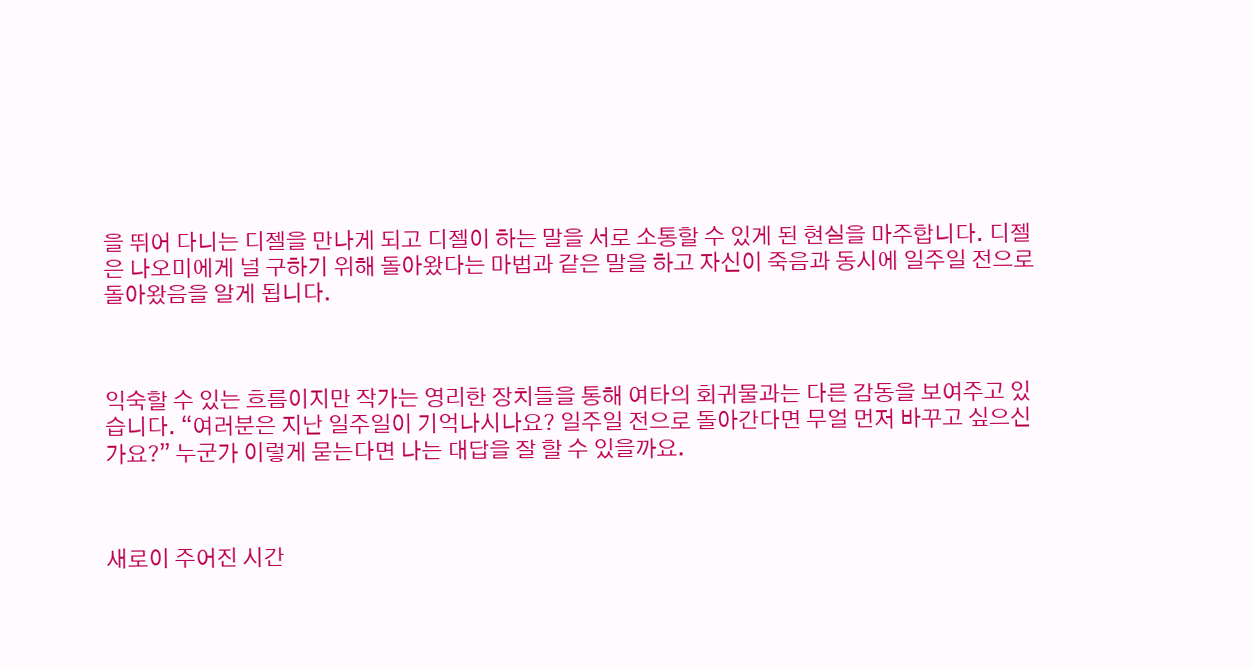을 뛰어 다니는 디젤을 만나게 되고 디젤이 하는 말을 서로 소통할 수 있게 된 현실을 마주합니다. 디젤은 나오미에게 널 구하기 위해 돌아왔다는 마법과 같은 말을 하고 자신이 죽음과 동시에 일주일 전으로 돌아왔음을 알게 됩니다.



익숙할 수 있는 흐름이지만 작가는 영리한 장치들을 통해 여타의 회귀물과는 다른 감동을 보여주고 있습니다. “여러분은 지난 일주일이 기억나시나요? 일주일 전으로 돌아간다면 무얼 먼저 바꾸고 싶으신가요?” 누군가 이렇게 묻는다면 나는 대답을 잘 할 수 있을까요.



새로이 주어진 시간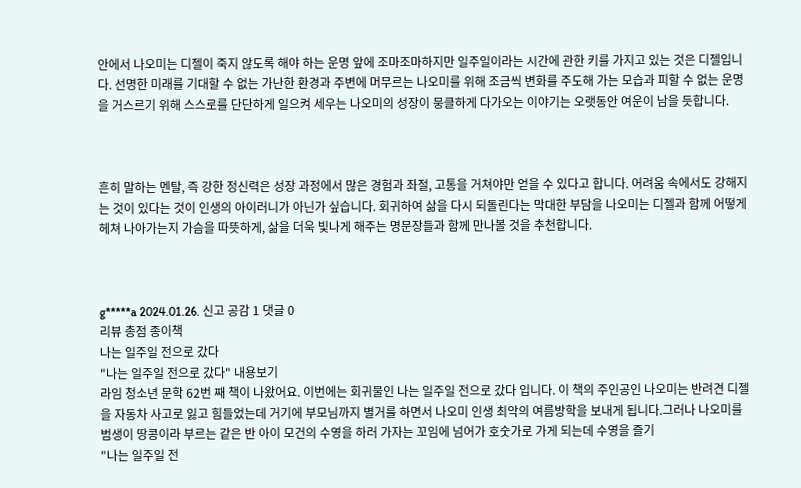안에서 나오미는 디젤이 죽지 않도록 해야 하는 운명 앞에 조마조마하지만 일주일이라는 시간에 관한 키를 가지고 있는 것은 디젤입니다. 선명한 미래를 기대할 수 없는 가난한 환경과 주변에 머무르는 나오미를 위해 조금씩 변화를 주도해 가는 모습과 피할 수 없는 운명을 거스르기 위해 스스로를 단단하게 일으켜 세우는 나오미의 성장이 뭉클하게 다가오는 이야기는 오랫동안 여운이 남을 듯합니다.



흔히 말하는 멘탈, 즉 강한 정신력은 성장 과정에서 많은 경험과 좌절, 고통을 거쳐야만 얻을 수 있다고 합니다. 어려움 속에서도 강해지는 것이 있다는 것이 인생의 아이러니가 아닌가 싶습니다. 회귀하여 삶을 다시 되돌린다는 막대한 부담을 나오미는 디젤과 함께 어떻게 헤쳐 나아가는지 가슴을 따뜻하게, 삶을 더욱 빛나게 해주는 명문장들과 함께 만나볼 것을 추천합니다.



g*****a 2024.01.26. 신고 공감 1 댓글 0
리뷰 총점 종이책
나는 일주일 전으로 갔다
"나는 일주일 전으로 갔다" 내용보기
라임 청소년 문학 62번 째 책이 나왔어요. 이번에는 회귀물인 나는 일주일 전으로 갔다 입니다. 이 책의 주인공인 나오미는 반려견 디젤을 자동차 사고로 잃고 힘들었는데 거기에 부모님까지 별거를 하면서 나오미 인생 최악의 여름방학을 보내게 됩니다.그러나 나오미를 범생이 땅콩이라 부르는 같은 반 아이 모건의 수영을 하러 가자는 꼬임에 넘어가 호숫가로 가게 되는데 수영을 즐기
"나는 일주일 전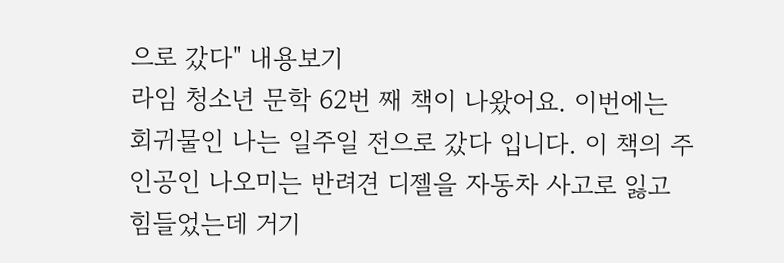으로 갔다" 내용보기
라임 청소년 문학 62번 째 책이 나왔어요. 이번에는 회귀물인 나는 일주일 전으로 갔다 입니다. 이 책의 주인공인 나오미는 반려견 디젤을 자동차 사고로 잃고 힘들었는데 거기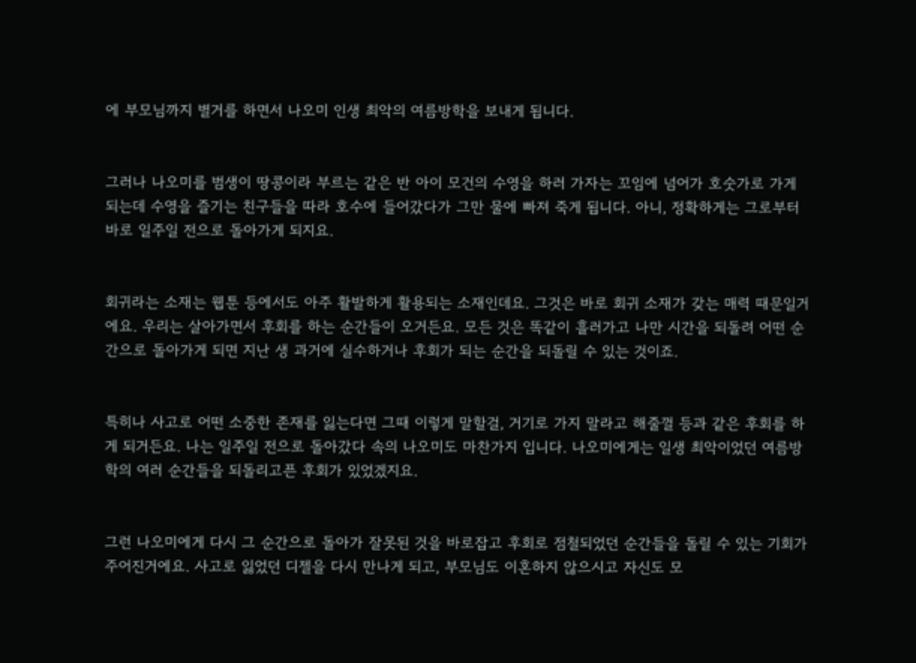에 부모님까지 별거를 하면서 나오미 인생 최악의 여름방학을 보내게 됩니다.


그러나 나오미를 범생이 땅콩이라 부르는 같은 반 아이 모건의 수영을 하러 가자는 꼬임에 넘어가 호숫가로 가게 되는데 수영을 즐기는 친구들을 따라 호수에 들어갔다가 그만 물에 빠져 죽게 됩니다. 아니, 정확하게는 그로부터 바로 일주일 전으로 돌아가게 되지요.


회귀라는 소재는 웹툰 등에서도 아주 활발하게 활용되는 소재인데요. 그것은 바로 회귀 소재가 갖는 매력 때문일거에요. 우리는 살아가면서 후회를 하는 순간들이 오거든요. 모든 것은 똑같이 흘러가고 나만 시간을 되돌려 어떤 순간으로 돌아가게 되면 지난 생 과거에 실수하거나 후회가 되는 순간을 되돌릴 수 있는 것이죠.


특히나 사고로 어떤 소중한 존재를 잃는다면 그때 이렇게 말할걸, 거기로 가지 말라고 해줄껄 등과 같은 후회를 하게 되거든요. 나는 일주일 전으로 돌아갔다 속의 나오미도 마찬가지 입니다. 나오미에게는 일생 최악이었던 여름방학의 여러 순간들을 되돌리고픈 후회가 있었겠지요.


그런 나오미에게 다시 그 순간으로 돌아가 잘못된 것을 바로잡고 후회로 점철되었던 순간들을 돌릴 수 있는 기회가 주어진거에요. 사고로 잃었던 디젤을 다시 만나게 되고, 부모님도 이혼하지 않으시고 자신도 모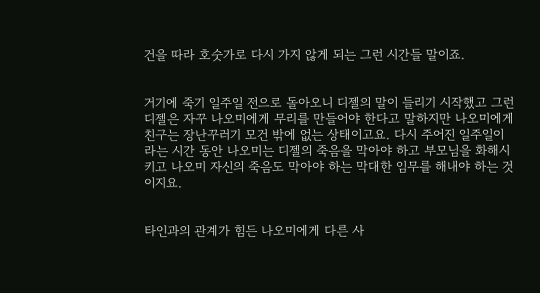건을 따라 호숫가로 다시 가지 않게 되는 그런 시간들 말이죠.


거기에 죽기 일주일 전으로 돌아오니 디젤의 말이 들리기 시작했고 그런 디젤은 자꾸 나오미에게 무리를 만들어야 한다고 말하지만 나오미에게 친구는 장난꾸러기 모건 밖에 없는 상태이고요. 다시 주어진 일주일이라는 시간 동안 나오미는 디젤의 죽음을 막아야 하고 부모님을 화해시키고 나오미 자신의 죽음도 막아야 하는 막대한 임무를 해내야 하는 것이지요.


타인과의 관계가 힘든 나오미에게 다른 사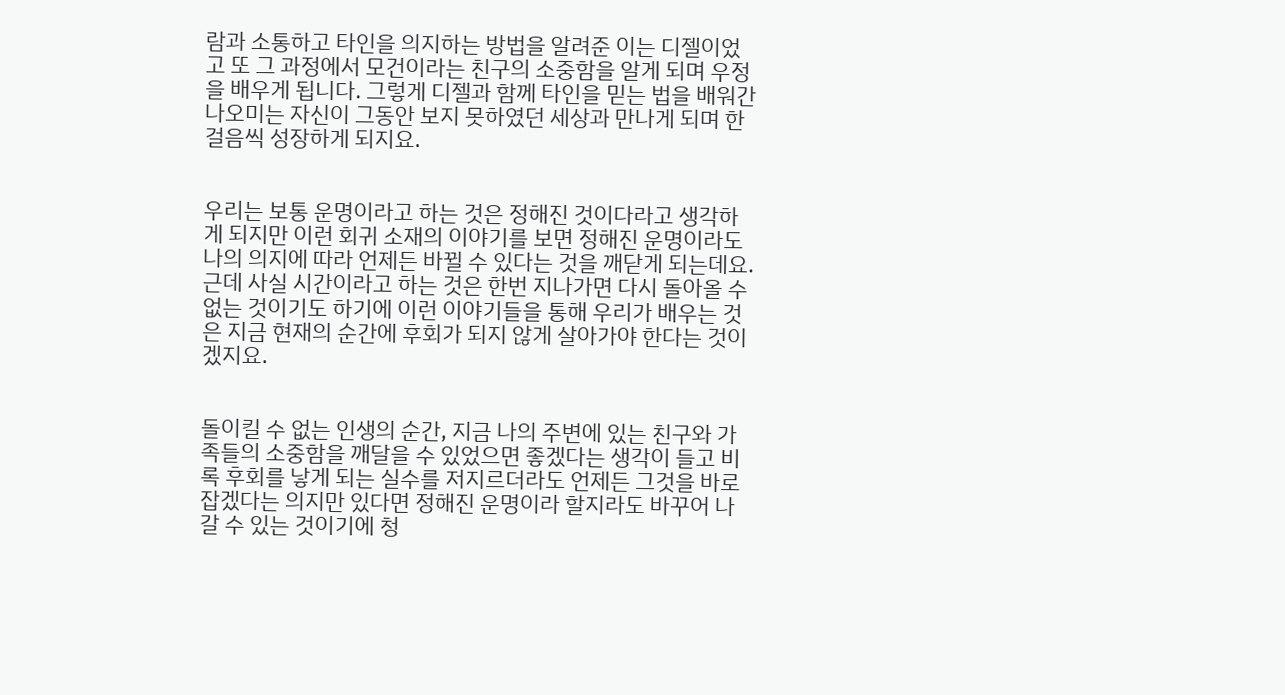람과 소통하고 타인을 의지하는 방법을 알려준 이는 디젤이었고 또 그 과정에서 모건이라는 친구의 소중함을 알게 되며 우정을 배우게 됩니다. 그렇게 디젤과 함께 타인을 믿는 법을 배워간 나오미는 자신이 그동안 보지 못하였던 세상과 만나게 되며 한 걸음씩 성장하게 되지요.


우리는 보통 운명이라고 하는 것은 정해진 것이다라고 생각하게 되지만 이런 회귀 소재의 이야기를 보면 정해진 운명이라도 나의 의지에 따라 언제든 바뀔 수 있다는 것을 깨닫게 되는데요. 근데 사실 시간이라고 하는 것은 한번 지나가면 다시 돌아올 수 없는 것이기도 하기에 이런 이야기들을 통해 우리가 배우는 것은 지금 현재의 순간에 후회가 되지 않게 살아가야 한다는 것이겠지요.


돌이킬 수 없는 인생의 순간, 지금 나의 주변에 있는 친구와 가족들의 소중함을 깨달을 수 있었으면 좋겠다는 생각이 들고 비록 후회를 낳게 되는 실수를 저지르더라도 언제든 그것을 바로 잡겠다는 의지만 있다면 정해진 운명이라 할지라도 바꾸어 나갈 수 있는 것이기에 청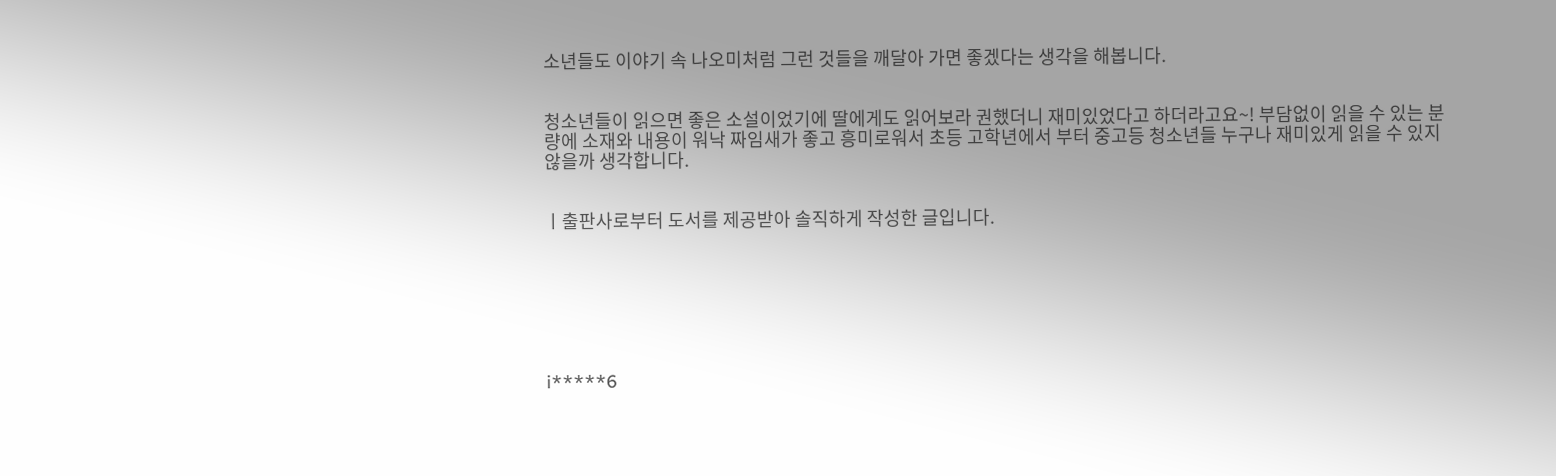소년들도 이야기 속 나오미처럼 그런 것들을 깨달아 가면 좋겠다는 생각을 해봅니다.


청소년들이 읽으면 좋은 소설이었기에 딸에게도 읽어보라 권했더니 재미있었다고 하더라고요~! 부담없이 읽을 수 있는 분량에 소재와 내용이 워낙 짜임새가 좋고 흥미로워서 초등 고학년에서 부터 중고등 청소년들 누구나 재미있게 읽을 수 있지 않을까 생각합니다.


ㅣ출판사로부터 도서를 제공받아 솔직하게 작성한 글입니다.







i*****6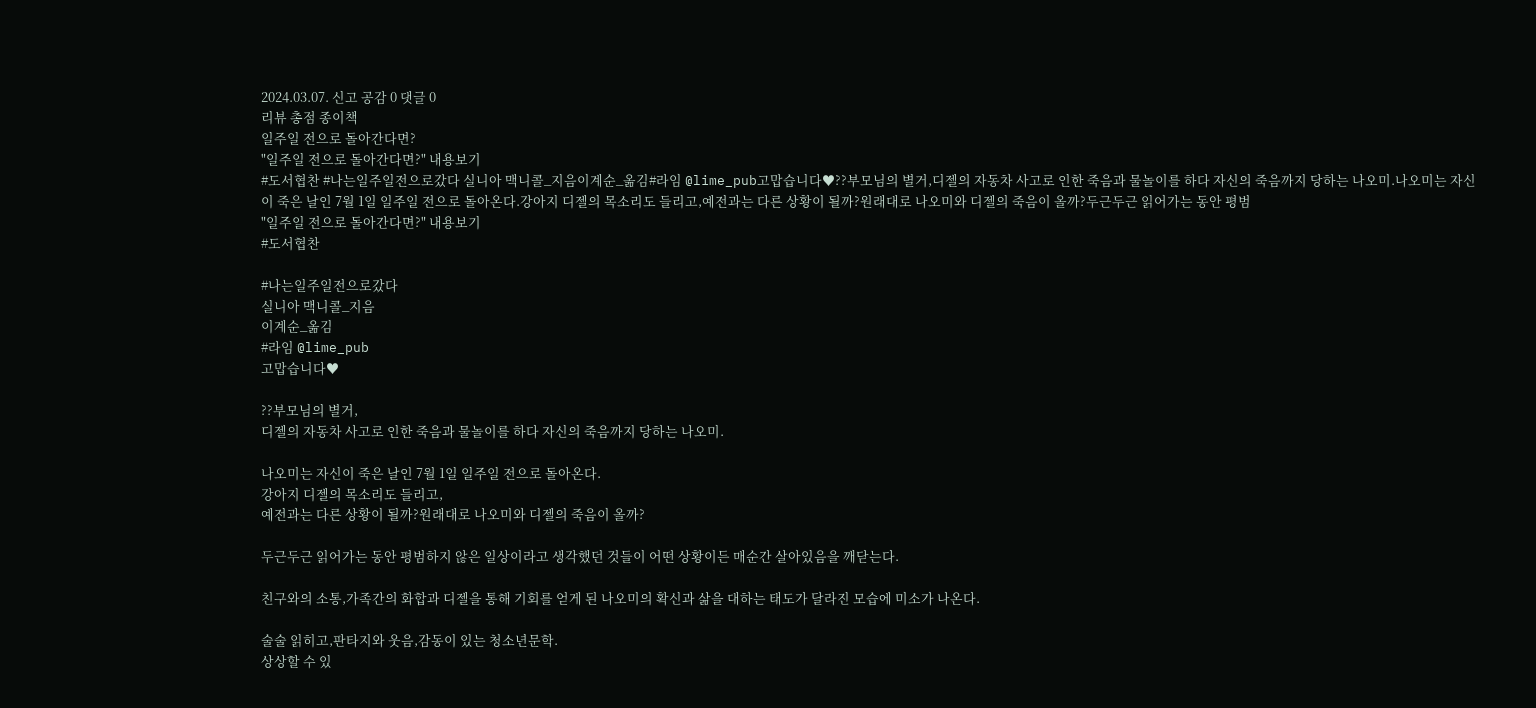2024.03.07. 신고 공감 0 댓글 0
리뷰 총점 종이책
일주일 전으로 돌아간다면?
"일주일 전으로 돌아간다면?" 내용보기
#도서협찬 #나는일주일전으로갔다 실니아 맥니콜_지음이계순_옮김#라임 @lime_pub고맙습니다♥??부모님의 별거,디젤의 자동차 사고로 인한 죽음과 물놀이를 하다 자신의 죽음까지 당하는 나오미.나오미는 자신이 죽은 날인 7월 1일 일주일 전으로 돌아온다.강아지 디젤의 목소리도 들리고,예전과는 다른 상황이 될까?원래대로 나오미와 디젤의 죽음이 올까?두근두근 읽어가는 동안 평범
"일주일 전으로 돌아간다면?" 내용보기
#도서협찬

#나는일주일전으로갔다
실니아 맥니콜_지음
이계순_옮김
#라임 @lime_pub
고맙습니다♥

??부모님의 별거,
디젤의 자동차 사고로 인한 죽음과 물놀이를 하다 자신의 죽음까지 당하는 나오미.

나오미는 자신이 죽은 날인 7월 1일 일주일 전으로 돌아온다.
강아지 디젤의 목소리도 들리고,
예전과는 다른 상황이 될까?원래대로 나오미와 디젤의 죽음이 올까?

두근두근 읽어가는 동안 평범하지 않은 일상이라고 생각했던 것들이 어떤 상황이든 매순간 살아있음을 깨닫는다.

친구와의 소통,가족간의 화합과 디젤을 통해 기회를 얻게 된 나오미의 확신과 삶을 대하는 태도가 달라진 모습에 미소가 나온다.

술술 읽히고,판타지와 웃음,감동이 있는 청소년문학.
상상할 수 있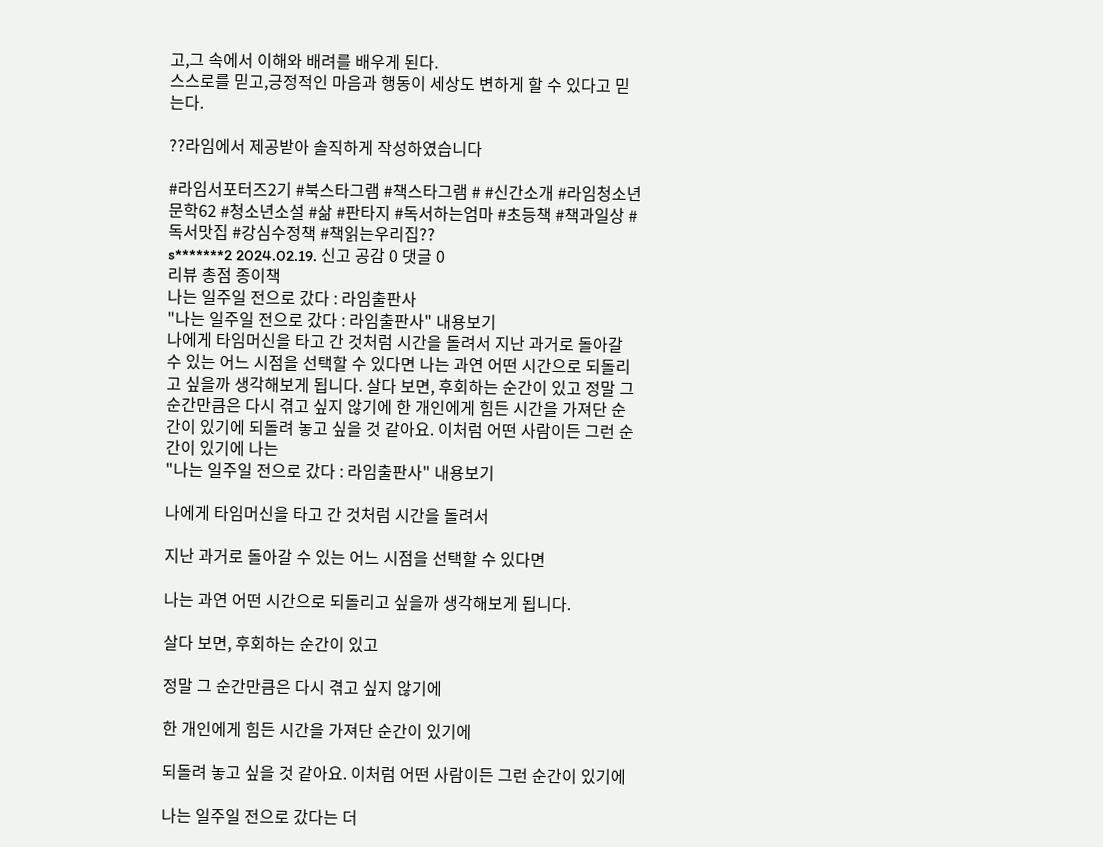고,그 속에서 이해와 배려를 배우게 된다.
스스로를 믿고,긍정적인 마음과 행동이 세상도 변하게 할 수 있다고 믿는다.

??라임에서 제공받아 솔직하게 작성하였습니다

#라임서포터즈2기 #북스타그램 #책스타그램 # #신간소개 #라임청소년문학62 #청소년소설 #삶 #판타지 #독서하는엄마 #초등책 #책과일상 #독서맛집 #강심수정책 #책읽는우리집??
s*******2 2024.02.19. 신고 공감 0 댓글 0
리뷰 총점 종이책
나는 일주일 전으로 갔다 : 라임출판사
"나는 일주일 전으로 갔다 : 라임출판사" 내용보기
나에게 타임머신을 타고 간 것처럼 시간을 돌려서 지난 과거로 돌아갈 수 있는 어느 시점을 선택할 수 있다면 나는 과연 어떤 시간으로 되돌리고 싶을까 생각해보게 됩니다. 살다 보면, 후회하는 순간이 있고 정말 그 순간만큼은 다시 겪고 싶지 않기에 한 개인에게 힘든 시간을 가져단 순간이 있기에 되돌려 놓고 싶을 것 같아요. 이처럼 어떤 사람이든 그런 순간이 있기에 나는
"나는 일주일 전으로 갔다 : 라임출판사" 내용보기

나에게 타임머신을 타고 간 것처럼 시간을 돌려서

지난 과거로 돌아갈 수 있는 어느 시점을 선택할 수 있다면

나는 과연 어떤 시간으로 되돌리고 싶을까 생각해보게 됩니다.

살다 보면, 후회하는 순간이 있고

정말 그 순간만큼은 다시 겪고 싶지 않기에

한 개인에게 힘든 시간을 가져단 순간이 있기에

되돌려 놓고 싶을 것 같아요. 이처럼 어떤 사람이든 그런 순간이 있기에

나는 일주일 전으로 갔다는 더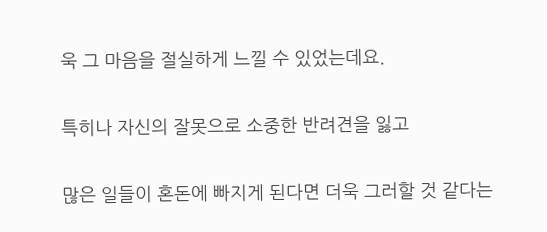욱 그 마음을 절실하게 느낄 수 있었는데요.

특히나 자신의 잘못으로 소중한 반려견을 잃고

많은 일들이 혼돈에 빠지게 된다면 더욱 그러할 것 같다는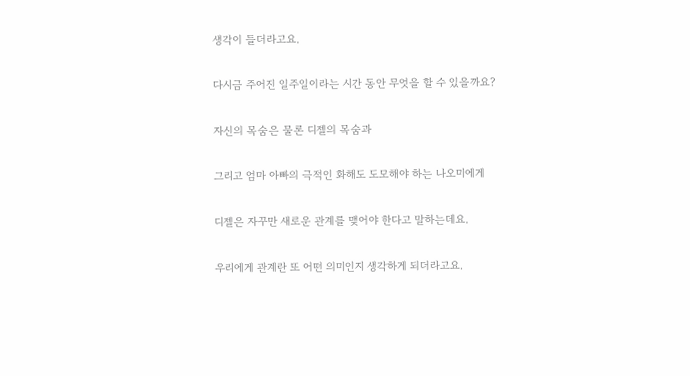생각이 들더라고요.

다시금 주어진 일주일이라는 시간 동안 무엇을 할 수 있을까요?

자신의 목숨은 물론 디젤의 목숨과

그리고 엄마 아빠의 극적인 화해도 도모해야 하는 나오미에게

디젤은 자꾸만 새로운 관계를 맺어야 한다고 말하는데요.

우리에게 관계란 또 어떤 의미인지 생각하게 되더라고요.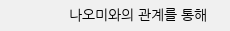나오미와의 관계를 통해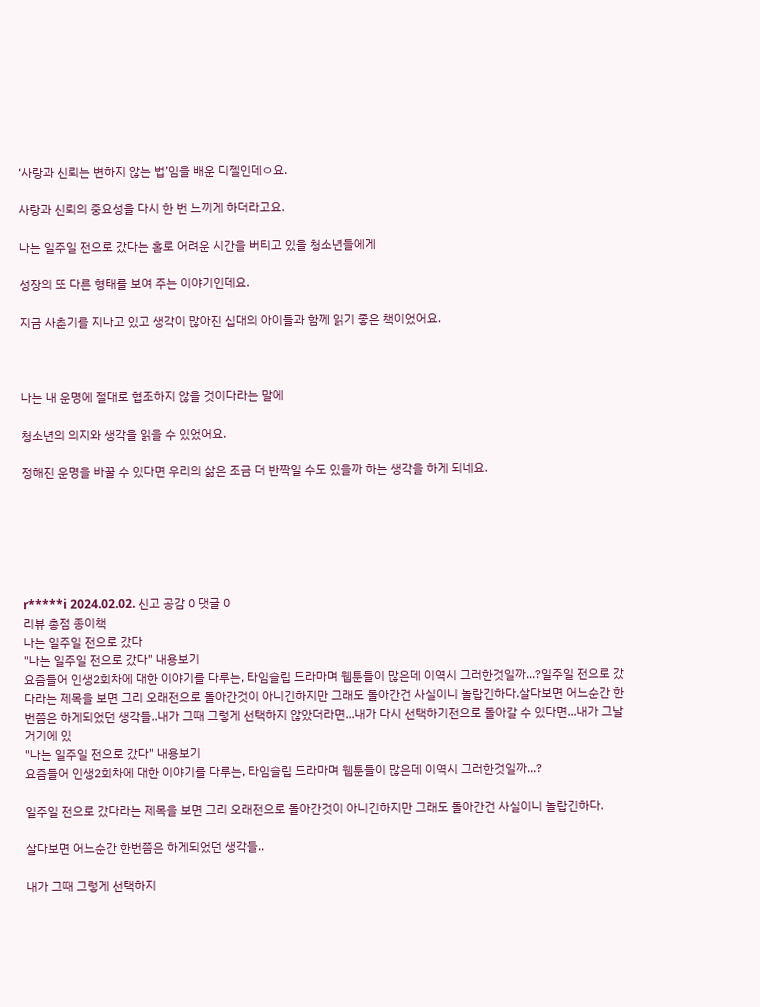‘사랑과 신뢰는 변하지 않는 법’임을 배운 디젤인데ㅇ요.

사랑과 신뢰의 중요성을 다시 한 번 느끼게 하더라고요.

나는 일주일 전으로 갔다는 홀로 어려운 시간을 버티고 있을 청소년들에게

성장의 또 다른 형태를 보여 주는 이야기인데요.

지금 사춘기를 지나고 있고 생각이 많아진 십대의 아이들과 함께 읽기 좋은 책이었어요.



나는 내 운명에 절대로 협조하지 않을 것이다라는 말에

청소년의 의지와 생각을 읽을 수 있었어요.

정해진 운명을 바꿀 수 있다면 우리의 삶은 조금 더 반짝일 수도 있을까 하는 생각을 하게 되네요.






r*****i 2024.02.02. 신고 공감 0 댓글 0
리뷰 총점 종이책
나는 일주일 전으로 갔다
"나는 일주일 전으로 갔다" 내용보기
요즘들어 인생2회차에 대한 이야기를 다루는, 타임슬립 드라마며 웹툰들이 많은데 이역시 그러한것일까...?일주일 전으로 갔다라는 제목을 보면 그리 오래전으로 돌아간것이 아니긴하지만 그래도 돌아간건 사실이니 놀랍긴하다.살다보면 어느순간 한번쯤은 하게되었던 생각들..내가 그때 그렇게 선택하지 않았더라면...내가 다시 선택하기전으로 돌아갈 수 있다면...내가 그날 거기에 있
"나는 일주일 전으로 갔다" 내용보기
요즘들어 인생2회차에 대한 이야기를 다루는, 타임슬립 드라마며 웹툰들이 많은데 이역시 그러한것일까...?

일주일 전으로 갔다라는 제목을 보면 그리 오래전으로 돌아간것이 아니긴하지만 그래도 돌아간건 사실이니 놀랍긴하다.

살다보면 어느순간 한번쯤은 하게되었던 생각들..

내가 그때 그렇게 선택하지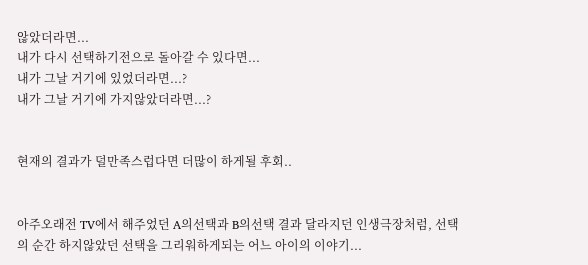않았더라면...
내가 다시 선택하기전으로 돌아갈 수 있다면...
내가 그날 거기에 있었더라면...?
내가 그날 거기에 가지않았더라면...?


현재의 결과가 덜만족스럽다면 더많이 하게될 후회..


아주오래전 TV에서 해주었던 A의선택과 B의선택 결과 달라지던 인생극장처럼, 선택의 순간 하지않았던 선택을 그리워하게되는 어느 아이의 이야기...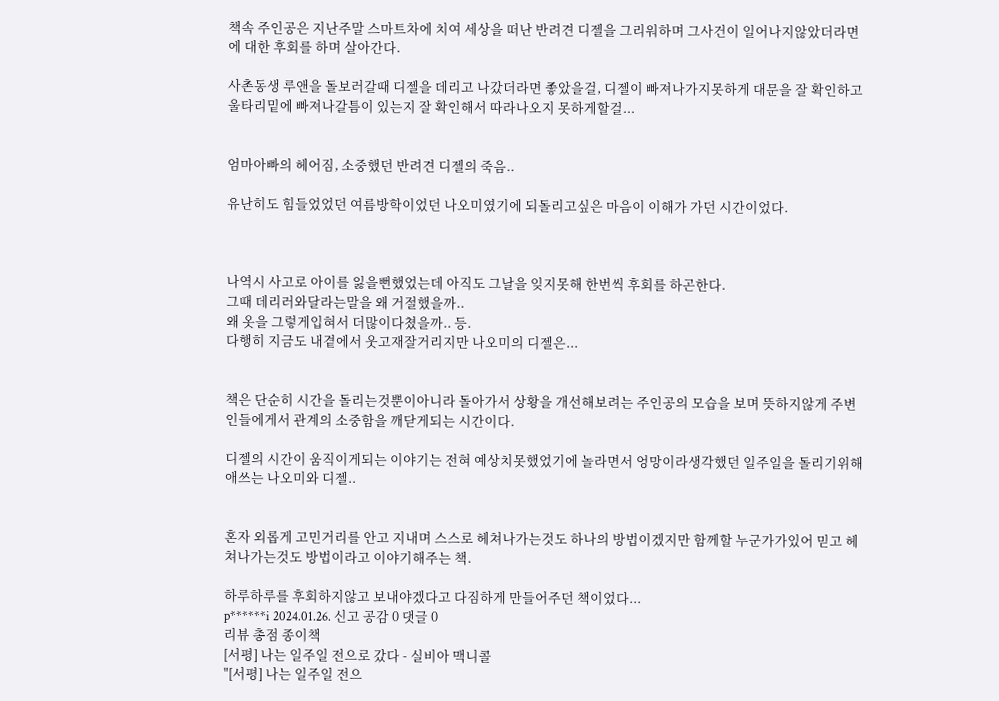책속 주인공은 지난주말 스마트차에 치여 세상을 떠난 반려견 디젤을 그리워하며 그사건이 일어나지않았더라면에 대한 후회를 하며 살아간다.

사촌동생 루앤을 돌보러갈때 디젤을 데리고 나갔더라면 좋았을걸, 디젤이 빠져나가지못하게 대문을 잘 확인하고 울타리밑에 빠져나갈틈이 있는지 잘 확인해서 따라나오지 못하게할걸...


엄마아빠의 헤어짐, 소중했던 반려견 디젤의 죽음..

유난히도 힘들었었던 여름방학이었던 나오미였기에 되돌리고싶은 마음이 이해가 가던 시간이었다.



나역시 사고로 아이를 잃을뻔했었는데 아직도 그날을 잊지못해 한번씩 후회를 하곤한다.
그때 데리러와달라는말을 왜 거절했을까..
왜 옷을 그렇게입혀서 더많이다쳤을까.. 등.
다행히 지금도 내곁에서 웃고재잘거리지만 나오미의 디젤은...


책은 단순히 시간을 돌리는것뿐이아니라 돌아가서 상황을 개선해보려는 주인공의 모습을 보며 뜻하지않게 주변인들에게서 관계의 소중함을 깨닫게되는 시간이다.

디젤의 시간이 움직이게되는 이야기는 전혀 예상치못했었기에 놀라면서 엉망이라생각했던 일주일을 돌리기위해 애쓰는 나오미와 디젤..


혼자 외롭게 고민거리를 안고 지내며 스스로 헤쳐나가는것도 하나의 방법이겠지만 함께할 누군가가있어 믿고 헤쳐나가는것도 방법이라고 이야기해주는 책.

하루하루를 후회하지않고 보내야겠다고 다짐하게 만들어주던 책이었다...
p******i 2024.01.26. 신고 공감 0 댓글 0
리뷰 총점 종이책
[서평] 나는 일주일 전으로 갔다 - 실비아 맥니콜
"[서평] 나는 일주일 전으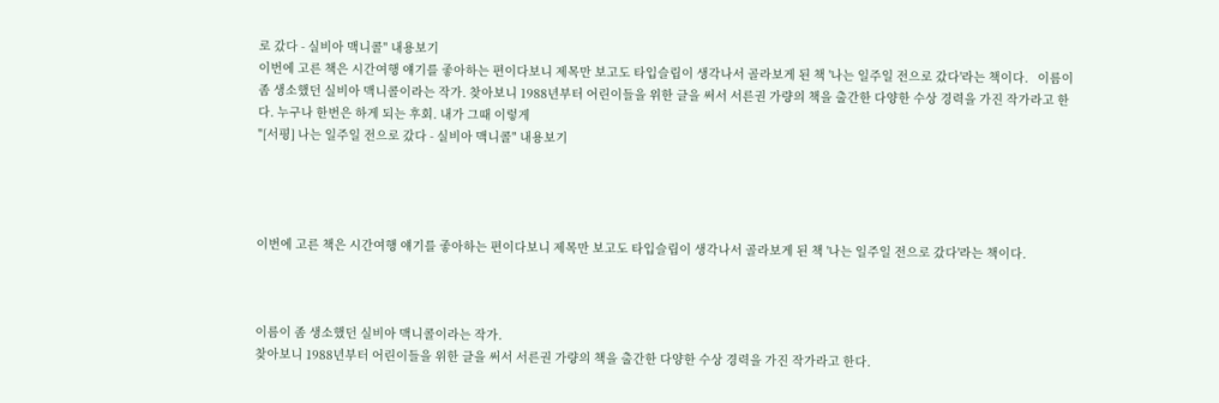로 갔다 - 실비아 맥니콜" 내용보기
이번에 고른 책은 시간여행 얘기를 좋아하는 편이다보니 제목만 보고도 타입슬립이 생각나서 골라보게 된 책 '나는 일주일 전으로 갔다'라는 책이다.   이름이 좀 생소했던 실비아 맥니콜이라는 작가. 찾아보니 1988년부터 어린이들을 위한 글을 써서 서른권 가량의 책을 출간한 다양한 수상 경력을 가진 작가라고 한다. 누구나 한번은 하게 되는 후회. 내가 그때 이렇게
"[서평] 나는 일주일 전으로 갔다 - 실비아 맥니콜" 내용보기




이번에 고른 책은 시간여행 얘기를 좋아하는 편이다보니 제목만 보고도 타입슬립이 생각나서 골라보게 된 책 '나는 일주일 전으로 갔다'라는 책이다.



이름이 좀 생소했던 실비아 맥니콜이라는 작가.
찾아보니 1988년부터 어린이들을 위한 글을 써서 서른권 가량의 책을 출간한 다양한 수상 경력을 가진 작가라고 한다.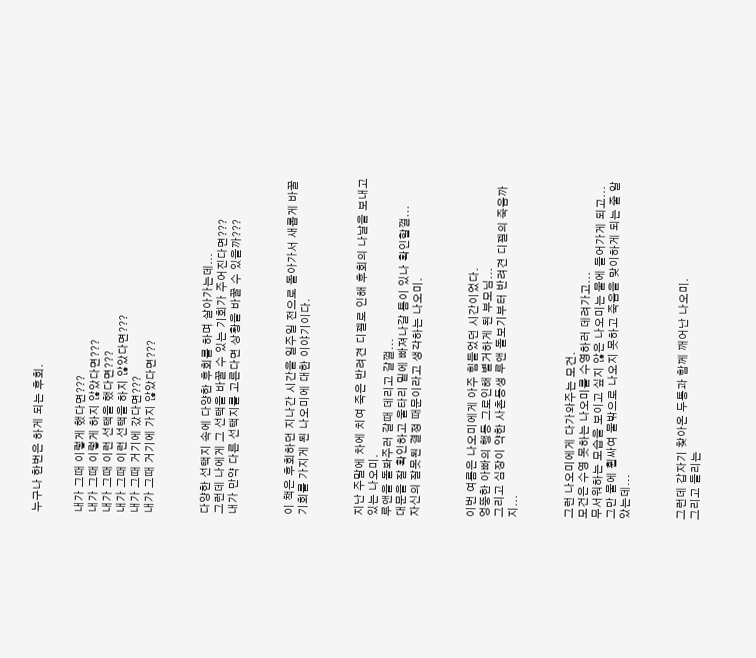누구나 한번은 하게 되는 후회.


내가 그때 이렇게 했다면???
내가 그때 이렇게 하지 않았다면???
내가 그때 이런 선택을 했다면???
내가 그때 이런 선택을 하지 않았다면???
내가 그때 거기에 갔다면???
내가 그때 거기에 가지 않았다면???



다양한 선택지 속에 다양한 후회를 하며 살아가는데...
그런데 나에게 그 선택을 바꿀 수 있는 기회가 주어진다면???
내가 만약 다른 선택지를 고른다면 상황을 바꿀 수 있을까???



이 책은 후회하던 지나간 시간을 일주일 전으로 돌아가서 새롭게 바꿀 기회를 가지게 된 나오미에 대한 이야기이다.



지난 주말에 차에 치여 죽은 반려견 디젤로 인해 후회의 나날을 보내고 있는 나오미.
루앤을 돌봐주러 갈때 데리고 갈껄...
대문을 잘 확인하고 울타리 밑에 빠져나갈 틈이 있나 확인할껄...
자신의 잘못된 결정 때문이라고 생각하는 나오미.



이번 여름은 나오미에게 아주 힘들었던 시간이었다.
엉뚱한 아빠의 행동 그로인해 별거하게 된 부모님...
그리고 심장이 약한 사촌동생 루앤 돌보기부터 반려견 디젤의 죽음까지...



그런 나오미에게 다가와주는 모건.
모건은 수영 못하는 나오미를 수영하러 데려가고...
무서워하는 모습을 보이고 싶지 않은 나오미는 물에 들어가게 되고...
그만 물에 휩싸여 물밖으로 나오지 못하고 죽음을 맞이하게 되는 줄 알았는데...



그런데 갑자기 찾아온 두통과 함께 깨어난 나오미.
그리고 들리는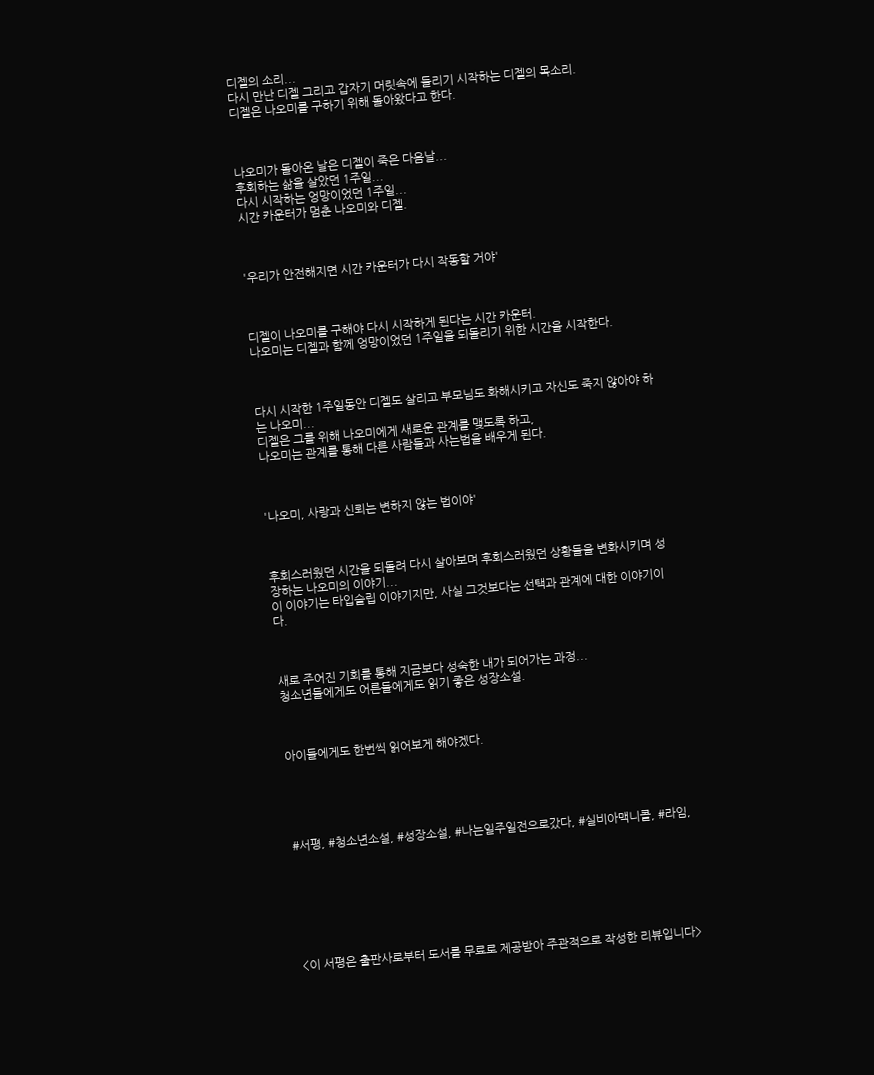디젤의 소리...
다시 만난 디젤 그리고 갑자기 머릿속에 들리기 시작하는 디젤의 목소리.
디젤은 나오미를 구하기 위해 돌아왔다고 한다.



나오미가 돌아온 날은 디젤이 죽은 다음날...
후회하는 삶을 살았던 1주일...
다시 시작하는 엉망이었던 1주일...
시간 카운터가 멈춘 나오미와 디젤.



'우리가 안전해지면 시간 카운터가 다시 작동할 거야'



디젤이 나오미를 구해야 다시 시작하게 된다는 시간 카운터.
나오미는 디젤과 함께 엉망이었던 1주일을 되돌리기 위한 시간을 시작한다.



다시 시작한 1주일동안 디젤도 살리고 부모님도 화해시키고 자신도 죽지 않아야 하는 나오미...
디젤은 그를 위해 나오미에게 새로운 관계를 맺도록 하고,
나오미는 관계를 통해 다른 사람들과 사는법을 배우게 된다.



'나오미, 사랑과 신뢰는 변하지 않는 법이야'



후회스러웠던 시간을 되돌려 다시 살아보며 후회스러웠던 상황들을 변화시키며 성장하는 나오미의 이야기...
이 이야기는 타입슬립 이야기지만, 사실 그것보다는 선택과 관계에 대한 이야기이다.



새로 주어진 기회를 통해 지금보다 성숙한 내가 되어가는 과정...
청소년들에게도 어른들에게도 읽기 좋은 성장소설.



아이들에게도 한번씩 읽어보게 해야겠다.





#서평, #청소년소설, #성장소설, #나는일주일전으로갔다, #실비아맥니콜, #라임,







<이 서평은 출판사로부터 도서를 무료로 제공받아 주관적으로 작성한 리뷰입니다>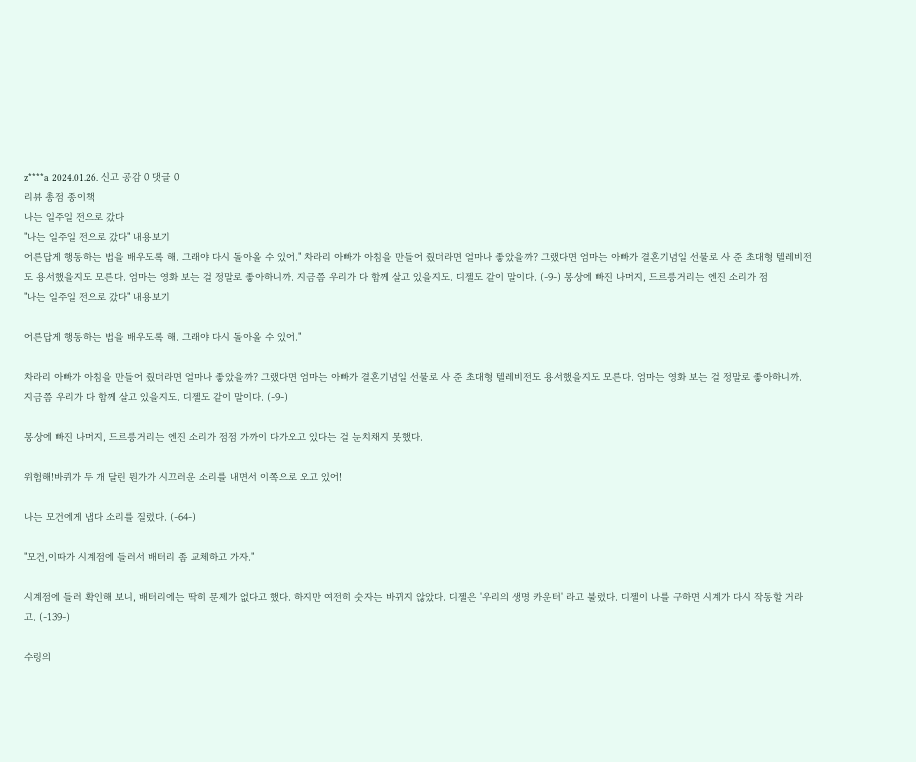z****a 2024.01.26. 신고 공감 0 댓글 0
리뷰 총점 종이책
나는 일주일 전으로 갔다
"나는 일주일 전으로 갔다" 내용보기
어른답게 행동하는 법을 배우도록 해. 그래야 다시 돌아올 수 있어." 차라리 아빠가 아침을 만들어 줬더라면 얼마나 좋았을까? 그랬다면 엄마는 아빠가 결혼기념일 선물로 사 준 초대형 텔레비전도 용서했을지도 모른다. 엄마는 영화 보는 걸 정말로 좋아하니까. 지금쯤 우리가 다 함께 살고 있을지도. 디젤도 같이 말이다. (-9-) 몽상에 빠진 나머지, 드르릉거리는 엔진 소리가 점
"나는 일주일 전으로 갔다" 내용보기

어른답게 행동하는 법을 배우도록 해. 그래야 다시 돌아올 수 있어."

차라리 아빠가 아침을 만들어 줬더라면 얼마나 좋았을까? 그랬다면 엄마는 아빠가 결혼기념일 선물로 사 준 초대형 텔레비전도 용서했을지도 모른다. 엄마는 영화 보는 걸 정말로 좋아하니까. 지금쯤 우리가 다 함께 살고 있을지도. 디젤도 같이 말이다. (-9-)

몽상에 빠진 나머지, 드르릉거리는 엔진 소리가 점점 가까이 다가오고 있다는 걸 눈치채지 못했다.

위험해!바퀴가 두 개 달린 뭔가가 시끄러운 소리를 내면서 이쪽으로 오고 있어!

나는 모건에게 냅다 소리를 질렀다. (-64-)

"모건,이따가 시계점에 들러서 배터리 좀 교체하고 가자."

시계점에 들러 확인해 보니, 배터리에는 딱히 문제가 없다고 했다. 하지만 여전히 숫자는 바뀌지 않았다. 디젤은 '우리의 생명 카운터' 라고 불렀다. 디젤이 나를 구하면 시계가 다시 작동할 거라고. (-139-)

수링의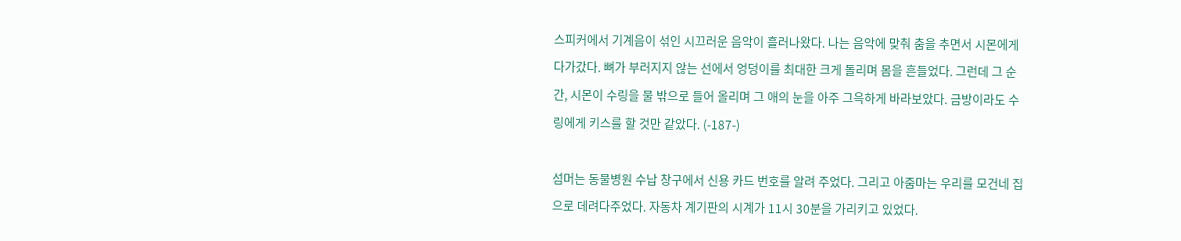스피커에서 기계음이 섞인 시끄러운 음악이 흘러나왔다. 나는 음악에 맞춰 춤을 추면서 시몬에게 다가갔다. 뼈가 부러지지 않는 선에서 엉덩이를 최대한 크게 돌리며 몸을 흔들었다. 그런데 그 순간, 시몬이 수링을 물 밖으로 들어 올리며 그 애의 눈을 아주 그윽하게 바라보았다. 금방이라도 수링에게 키스를 할 것만 같았다. (-187-)

섬머는 동물병원 수납 창구에서 신용 카드 번호를 알려 주었다. 그리고 아줌마는 우리를 모건네 집으로 데려다주었다. 자동차 계기판의 시계가 11시 30분을 가리키고 있었다.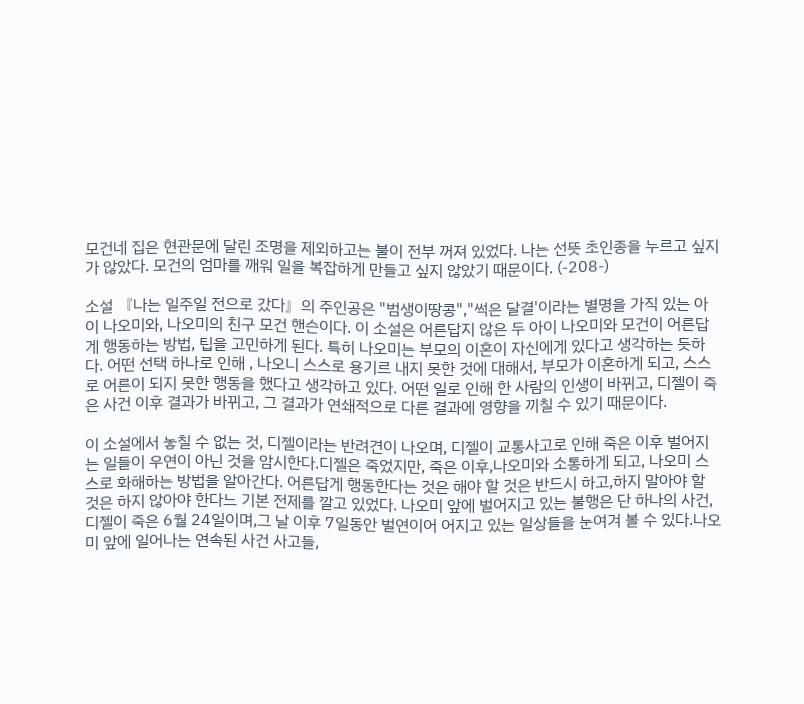모건네 집은 현관문에 달린 조명을 제외하고는 불이 전부 꺼져 있었다. 나는 선뜻 초인종을 누르고 싶지가 않았다. 모건의 엄마를 깨워 일을 복잡하게 만들고 싶지 않았기 때문이다. (-208-)

소설 『나는 일주일 전으로 갔다』의 주인공은 "범생이땅콩","썩은 달결'이라는 별명을 가직 있는 아이 나오미와, 나오미의 친구 모건 핸슨이다. 이 소설은 어른답지 않은 두 아이 나오미와 모건이 어른답게 행동하는 방법, 팁을 고민하게 된다. 특히 나오미는 부모의 이혼이 자신에게 있다고 생각하는 듯하다. 어떤 선택 하나로 인해 , 나오니 스스로 용기르 내지 못한 것에 대해서, 부모가 이혼하게 되고, 스스로 어른이 되지 못한 행동을 했다고 생각하고 있다. 어떤 일로 인해 한 사람의 인생이 바뀌고, 디젤이 죽은 사건 이후 결과가 바뀌고, 그 결과가 연쇄적으로 다른 결과에 영향을 끼칠 수 있기 때문이다.

이 소설에서 놓칠 수 없는 것, 디젤이라는 반려견이 나오며, 디젤이 교통사고로 인해 죽은 이후 벌어지는 일들이 우연이 아닌 것을 암시한다.디젤은 죽었지만, 죽은 이후,나오미와 소통하게 되고, 나오미 스스로 화해하는 방법을 알아간다. 어른답게 행동한다는 것은 해야 할 것은 반드시 하고,하지 말아야 할 것은 하지 않아야 한다느 기본 전제를 깔고 있었다. 나오미 앞에 벌어지고 있는 불행은 단 하나의 사건,디젤이 죽은 6월 24일이며,그 날 이후 7일동안 벌연이어 어지고 있는 일상들을 눈여겨 볼 수 있다.나오미 앞에 일어나는 연속된 사건 사고들,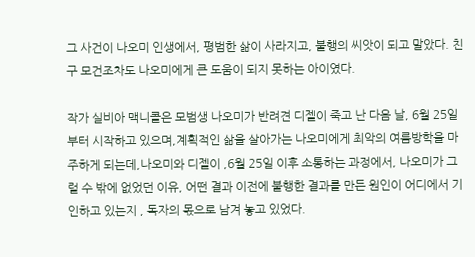그 사건이 나오미 인생에서, 평범한 삶이 사라지고, 불행의 씨앗이 되고 말았다. 친구 모건조차도 나오미에게 큰 도움이 되지 못하는 아이였다.

작가 실비아 맥니콜은 모범생 나오미가 반려견 디젤이 죽고 난 다음 날, 6월 25일부터 시작하고 있으며,계획적인 삶을 살아가는 나오미에게 최악의 여름방학을 마주하게 되는데,나오미와 디젤이 ,6월 25일 이후 소통하는 과정에서, 나오미가 그럴 수 밖에 없었던 이유, 어떤 결과 이전에 불행한 결과를 만든 원인이 어디에서 기인하고 있는지 , 독자의 몫으로 남겨 놓고 있었다.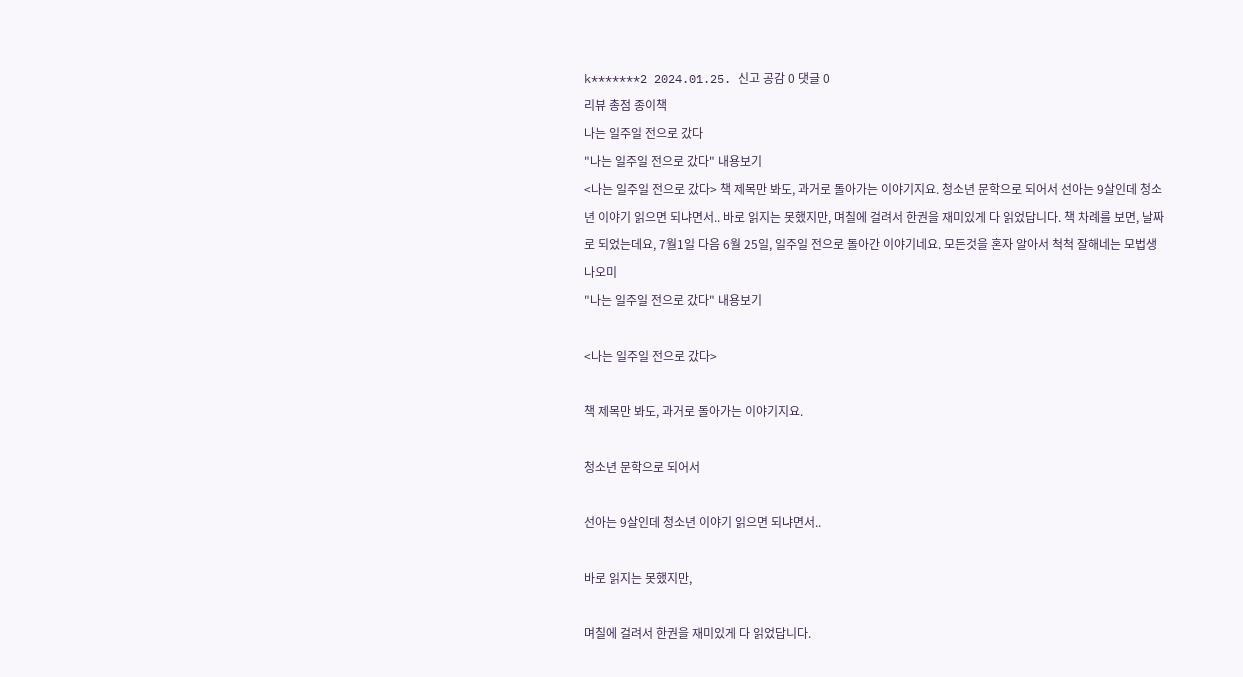k*******2 2024.01.25. 신고 공감 0 댓글 0
리뷰 총점 종이책
나는 일주일 전으로 갔다
"나는 일주일 전으로 갔다" 내용보기
<나는 일주일 전으로 갔다> 책 제목만 봐도, 과거로 돌아가는 이야기지요. 청소년 문학으로 되어서 선아는 9살인데 청소년 이야기 읽으면 되냐면서.. 바로 읽지는 못했지만, 며칠에 걸려서 한권을 재미있게 다 읽었답니다. 책 차례를 보면, 날짜로 되었는데요, 7월1일 다음 6월 25일, 일주일 전으로 돌아간 이야기네요. 모든것을 혼자 알아서 척척 잘해네는 모법생 나오미
"나는 일주일 전으로 갔다" 내용보기

<나는 일주일 전으로 갔다>

책 제목만 봐도, 과거로 돌아가는 이야기지요.

청소년 문학으로 되어서

선아는 9살인데 청소년 이야기 읽으면 되냐면서..

바로 읽지는 못했지만,

며칠에 걸려서 한권을 재미있게 다 읽었답니다.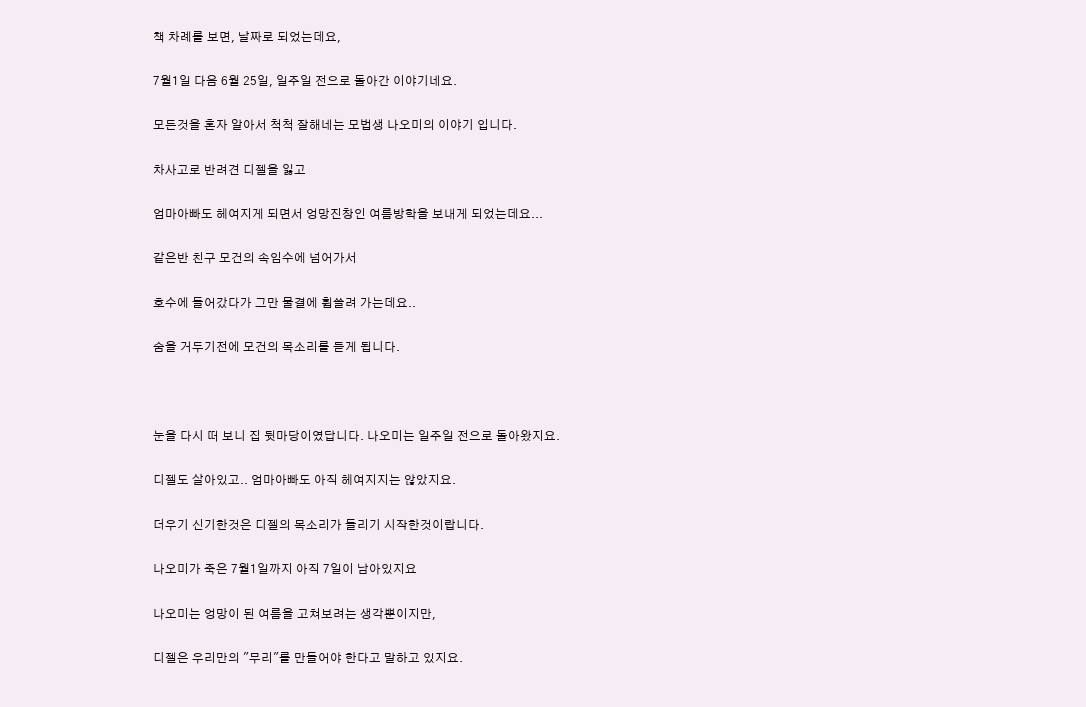책 차례를 보면, 날짜로 되었는데요,

7월1일 다음 6월 25일, 일주일 전으로 돌아간 이야기네요.

모든것을 혼자 알아서 척척 잘해네는 모법생 나오미의 이야기 입니다.

차사고로 반려견 디젤을 잃고

엄마아빠도 헤여지게 되면서 엉망진창인 여름방학을 보내게 되었는데요...

같은반 친구 모건의 속임수에 넘어가서

호수에 들어갔다가 그만 물결에 휩쓸려 가는데요..

숨을 거두기전에 모건의 목소리를 듣게 됩니다.



눈을 다시 떠 보니 집 뒷마당이였답니다. 나오미는 일주일 전으로 돌아왔지요.

디젤도 살아있고.. 엄마아빠도 아직 헤여지지는 않았지요.

더우기 신기한것은 디젤의 목소리가 들리기 시작한것이랍니다.

나오미가 죽은 7월1일까지 아직 7일이 남아있지요

나오미는 엉망이 된 여름을 고쳐보려는 생각뿐이지만,

디젤은 우리만의 "무리"를 만들어야 한다고 말하고 있지요.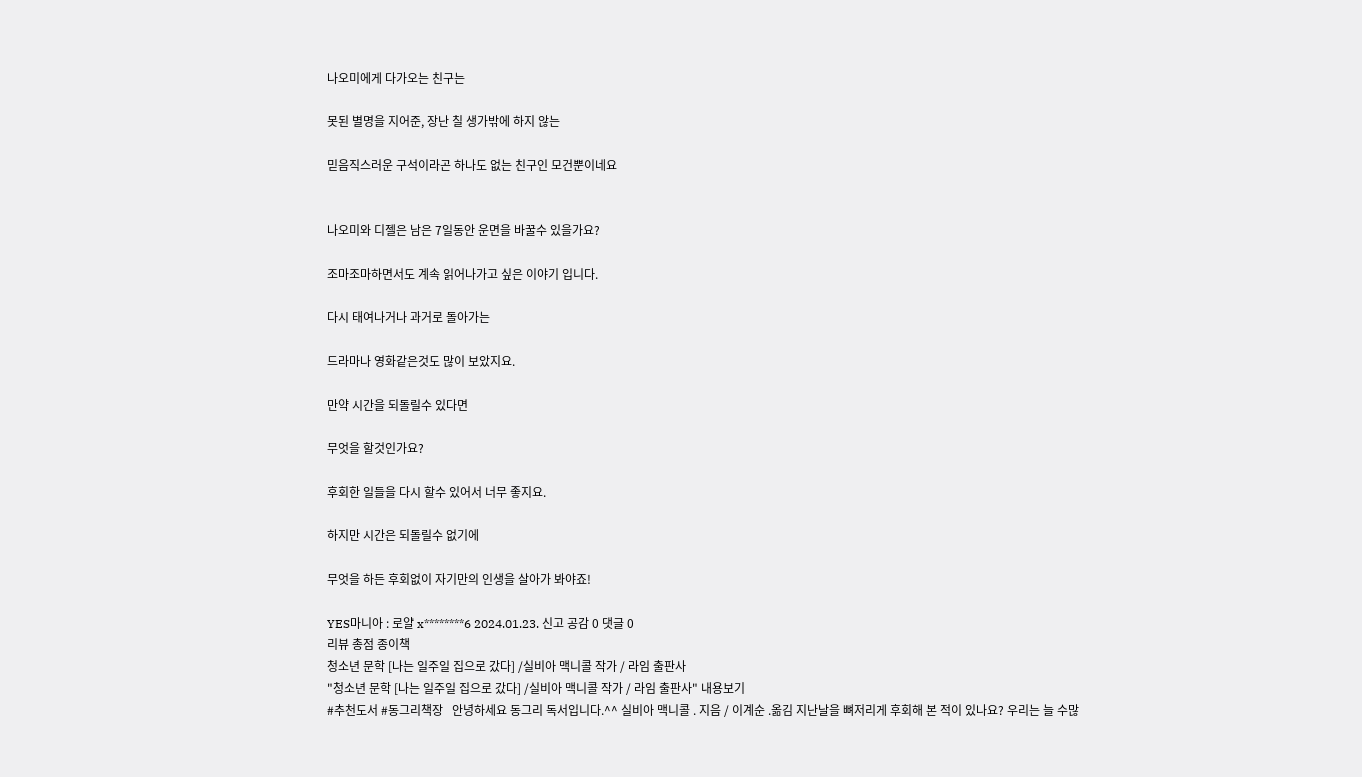나오미에게 다가오는 친구는

못된 별명을 지어준, 장난 칠 생가밖에 하지 않는

믿음직스러운 구석이라곤 하나도 없는 친구인 모건뿐이네요


나오미와 디젤은 남은 7일동안 운면을 바꿀수 있을가요?

조마조마하면서도 계속 읽어나가고 싶은 이야기 입니다.

다시 태여나거나 과거로 돌아가는

드라마나 영화같은것도 많이 보았지요.

만약 시간을 되돌릴수 있다면

무엇을 할것인가요?

후회한 일들을 다시 할수 있어서 너무 좋지요.

하지만 시간은 되돌릴수 없기에

무엇을 하든 후회없이 자기만의 인생을 살아가 봐야죠!

YES마니아 : 로얄 x********6 2024.01.23. 신고 공감 0 댓글 0
리뷰 총점 종이책
청소년 문학 [나는 일주일 집으로 갔다] /실비아 맥니콜 작가 / 라임 출판사
"청소년 문학 [나는 일주일 집으로 갔다] /실비아 맥니콜 작가 / 라임 출판사" 내용보기
#추천도서 #동그리책장   안녕하세요 동그리 독서입니다.^^ 실비아 맥니콜 . 지음 / 이계순 .옮김 지난날을 뼈저리게 후회해 본 적이 있나요? 우리는 늘 수많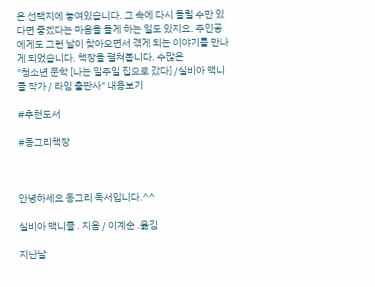은 선택지에 놓여있습니다. 그 속에 다시 돌릴 수만 있다면 좋겠다는 마음을 들게 하는 일도 있지요. 주인공에게도 그런 날이 찾아오면서 겪게 되는 이야기를 만나게 되었습니다. 책장을 펼쳐봅니다. 수많은
"청소년 문학 [나는 일주일 집으로 갔다] /실비아 맥니콜 작가 / 라임 출판사" 내용보기

#추천도서

#동그리책장



안녕하세요 동그리 독서입니다.^^

실비아 맥니콜 . 지음 / 이계순 .옮김

지난날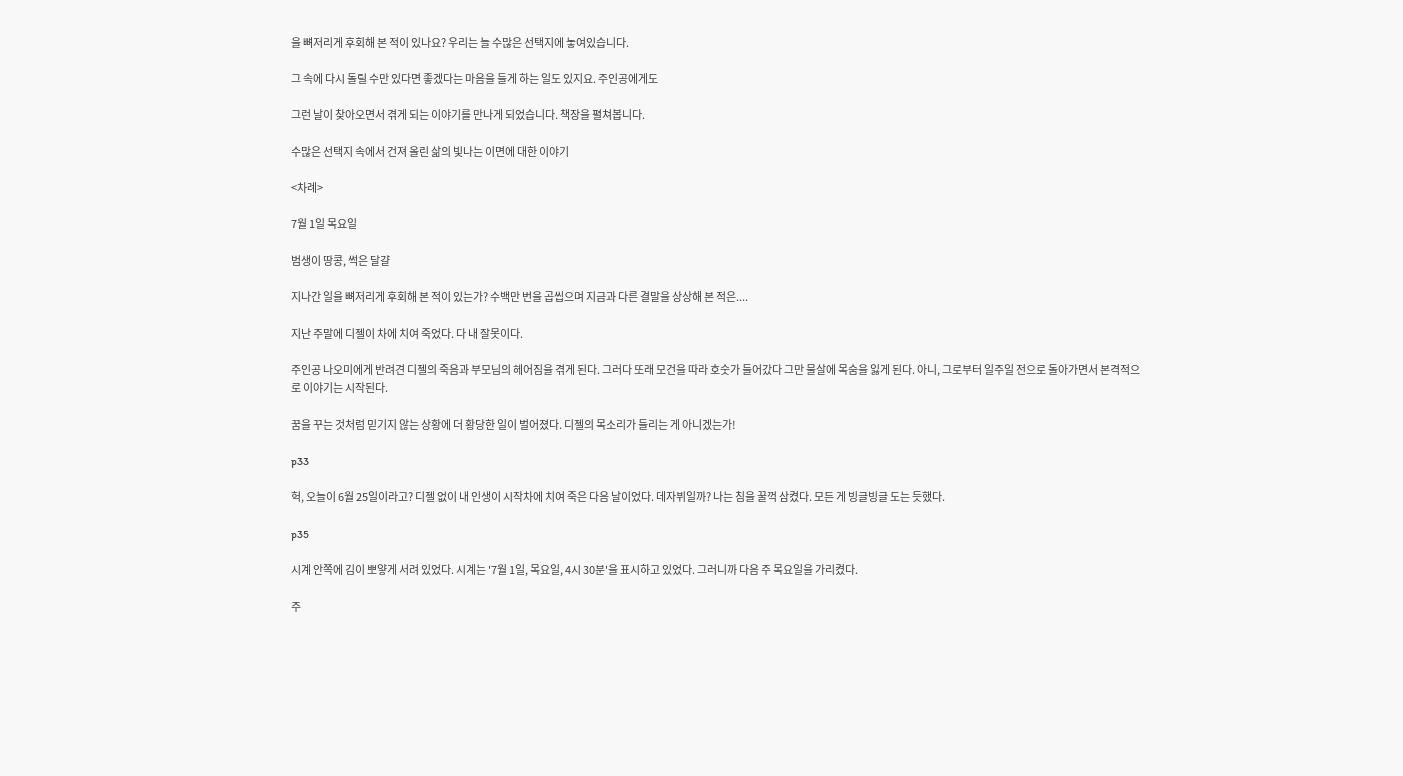을 뼈저리게 후회해 본 적이 있나요? 우리는 늘 수많은 선택지에 놓여있습니다.

그 속에 다시 돌릴 수만 있다면 좋겠다는 마음을 들게 하는 일도 있지요. 주인공에게도

그런 날이 찾아오면서 겪게 되는 이야기를 만나게 되었습니다. 책장을 펼쳐봅니다.

수많은 선택지 속에서 건져 올린 삶의 빛나는 이면에 대한 이야기

<차례>

7월 1일 목요일

범생이 땅콩, 썩은 달걀

지나간 일을 뼈저리게 후회해 본 적이 있는가? 수백만 번을 곱씹으며 지금과 다른 결말을 상상해 본 적은....

지난 주말에 디젤이 차에 치여 죽었다. 다 내 잘못이다.

주인공 나오미에게 반려견 디젤의 죽음과 부모님의 헤어짐을 겪게 된다. 그러다 또래 모건을 따라 호숫가 들어갔다 그만 물살에 목숨을 잃게 된다. 아니, 그로부터 일주일 전으로 돌아가면서 본격적으로 이야기는 시작된다.

꿈을 꾸는 것처럼 믿기지 않는 상황에 더 황당한 일이 벌어졌다. 디젤의 목소리가 들리는 게 아니겠는가!

p33

헉, 오늘이 6월 25일이라고? 디젤 없이 내 인생이 시작차에 치여 죽은 다음 날이었다. 데자뷔일까? 나는 침을 꿀꺽 삼켰다. 모든 게 빙글빙글 도는 듯했다.

p35

시계 안쪽에 김이 뽀얗게 서려 있었다. 시계는 '7월 1일, 목요일, 4시 30분'을 표시하고 있었다. 그러니까 다음 주 목요일을 가리켰다.

주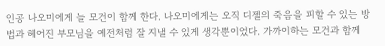인공 나오미에게 늘 모건이 함께 한다. 나오미에게는 오직 디젤의 죽음을 피할 수 있는 방법과 헤어진 부모님을 예전처럼 잘 지낼 수 있게 생각뿐이었다. 가까이하는 모건과 함께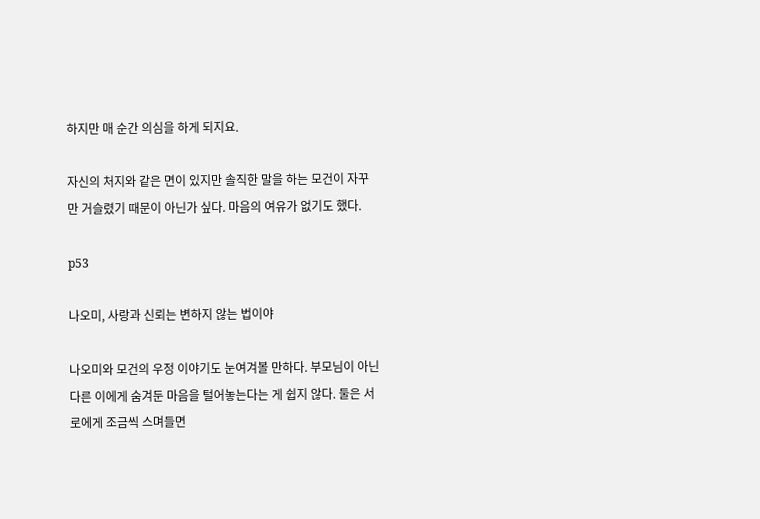하지만 매 순간 의심을 하게 되지요.

자신의 처지와 같은 면이 있지만 솔직한 말을 하는 모건이 자꾸만 거슬렸기 때문이 아닌가 싶다. 마음의 여유가 없기도 했다.

p53

나오미, 사랑과 신뢰는 변하지 않는 법이야

나오미와 모건의 우정 이야기도 눈여겨볼 만하다. 부모님이 아닌 다른 이에게 숨겨둔 마음을 털어놓는다는 게 쉽지 않다. 둘은 서로에게 조금씩 스며들면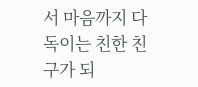서 마음까지 다독이는 친한 친구가 되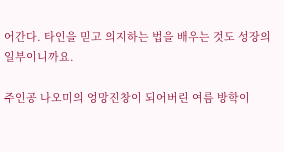어간다. 타인을 믿고 의지하는 법을 배우는 것도 성장의 일부이니까요.

주인공 나오미의 엉망진창이 되어버린 여름 방학이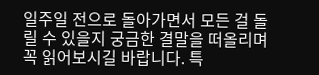일주일 전으로 돌아가면서 모든 걸 돌릴 수 있을지 궁금한 결말을 떠올리며 꼭 읽어보시길 바랍니다. 특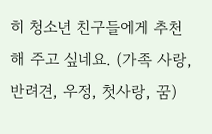히 청소년 친구들에게 추천해 주고 싶네요. (가족 사랑, 반려견, 우정, 첫사랑, 꿈)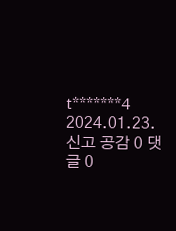t*******4 2024.01.23. 신고 공감 0 댓글 0